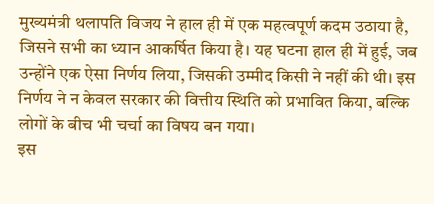मुख्यमंत्री थलापति विजय ने हाल ही में एक महत्वपूर्ण कदम उठाया है, जिसने सभी का ध्यान आकर्षित किया है। यह घटना हाल ही में हुई, जब उन्होंने एक ऐसा निर्णय लिया, जिसकी उम्मीद किसी ने नहीं की थी। इस निर्णय ने न केवल सरकार की वित्तीय स्थिति को प्रभावित किया, बल्कि लोगों के बीच भी चर्चा का विषय बन गया।
इस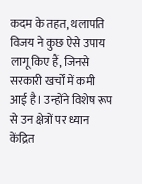कदम के तहत, थलापति विजय ने कुछ ऐसे उपाय लागू किए हैं, जिनसे सरकारी खर्चों में कमी आई है। उन्होंने विशेष रूप से उन क्षेत्रों पर ध्यान केंद्रित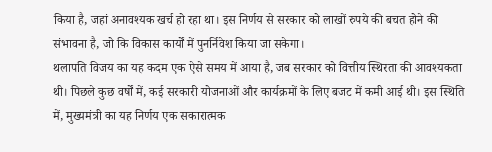किया है, जहां अनावश्यक खर्च हो रहा था। इस निर्णय से सरकार को लाखों रुपये की बचत होने की संभावना है, जो कि विकास कार्यों में पुनर्निवेश किया जा सकेगा।
थलापति विजय का यह कदम एक ऐसे समय में आया है, जब सरकार को वित्तीय स्थिरता की आवश्यकता थी। पिछले कुछ वर्षों में, कई सरकारी योजनाओं और कार्यक्रमों के लिए बजट में कमी आई थी। इस स्थिति में, मुख्यमंत्री का यह निर्णय एक सकारात्मक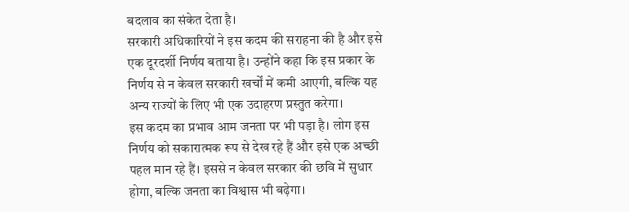बदलाव का संकेत देता है।
सरकारी अधिकारियों ने इस कदम की सराहना की है और इसे एक दूरदर्शी निर्णय बताया है। उन्होंने कहा कि इस प्रकार के निर्णय से न केवल सरकारी खर्चों में कमी आएगी, बल्कि यह अन्य राज्यों के लिए भी एक उदाहरण प्रस्तुत करेगा।
इस कदम का प्रभाव आम जनता पर भी पड़ा है। लोग इस निर्णय को सकारात्मक रूप से देख रहे हैं और इसे एक अच्छी पहल मान रहे हैं। इससे न केवल सरकार की छवि में सुधार होगा, बल्कि जनता का विश्वास भी बढ़ेगा।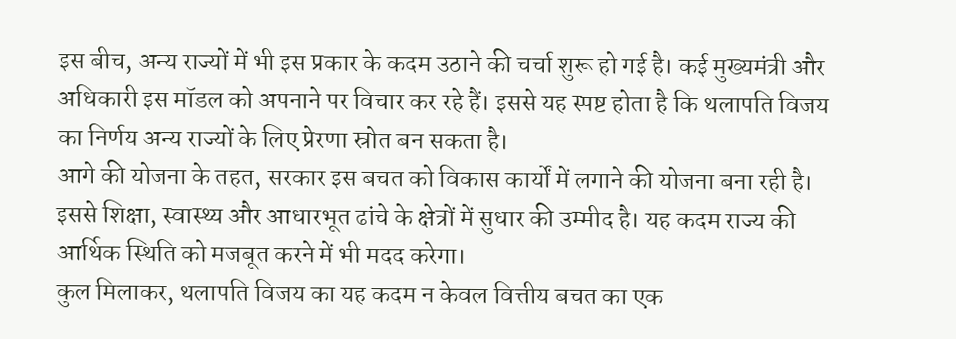इस बीच, अन्य राज्यों में भी इस प्रकार के कदम उठाने की चर्चा शुरू हो गई है। कई मुख्यमंत्री और अधिकारी इस मॉडल को अपनाने पर विचार कर रहे हैं। इससे यह स्पष्ट होता है कि थलापति विजय का निर्णय अन्य राज्यों के लिए प्रेरणा स्रोत बन सकता है।
आगे की योजना के तहत, सरकार इस बचत को विकास कार्यों में लगाने की योजना बना रही है। इससे शिक्षा, स्वास्थ्य और आधारभूत ढांचे के क्षेत्रों में सुधार की उम्मीद है। यह कदम राज्य की आर्थिक स्थिति को मजबूत करने में भी मदद करेगा।
कुल मिलाकर, थलापति विजय का यह कदम न केवल वित्तीय बचत का एक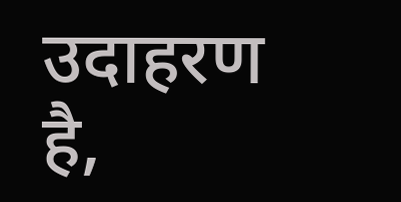उदाहरण है,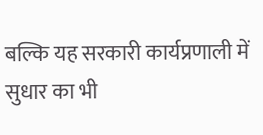बल्कि यह सरकारी कार्यप्रणाली में सुधार का भी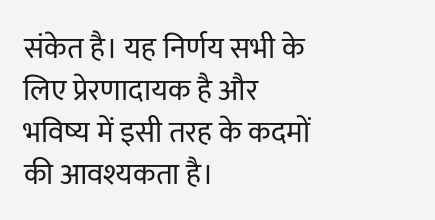संकेत है। यह निर्णय सभी के लिए प्रेरणादायक है और भविष्य में इसी तरह के कदमों की आवश्यकता है।